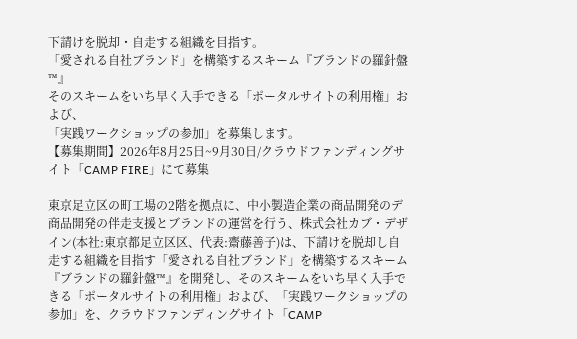下請けを脱却・自走する組織を目指す。
「愛される自社ブランド」を構築するスキーム『ブランドの羅針盤™』
そのスキームをいち早く入手できる「ポータルサイトの利用権」および、
「実践ワークショップの参加」を募集します。
【募集期間】2026年8月25日~9月30日/クラウドファンディングサイト「CAMP FIRE」にて募集

東京足立区の町工場の2階を拠点に、中小製造企業の商品開発のデ商品開発の伴走支援とブランドの運営を行う、株式会社カブ・デザイン(本社:東京都足立区区、代表:齋藤善子)は、下請けを脱却し自走する組織を目指す「愛される自社ブランド」を構築するスキーム『ブランドの羅針盤™』を開発し、そのスキームをいち早く入手できる「ポータルサイトの利用権」および、「実践ワークショップの参加」を、クラウドファンディングサイト「CAMP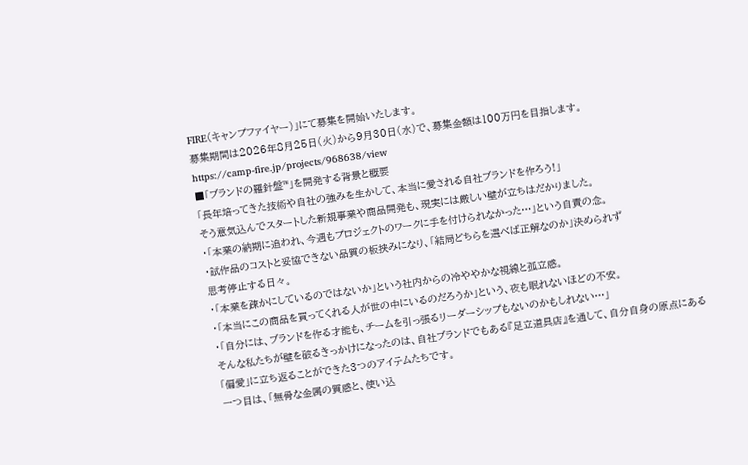FIRE(キャンプファイヤー)」にて募集を開始いたします。
募集期間は2026年8月25日(火)から9月30日(水)で、募集金額は100万円を目指します。
https://camp-fire.jp/projects/968638/view
■「ブランドの羅針盤™」を開発する背景と概要
「長年培ってきた技術や自社の強みを生かして、本当に愛される自社ブランドを作ろう!」
そう意気込んでスタートした新規事業や商品開発も、現実には厳しい壁が立ちはだかりました。
・「本業の納期に追われ、今週もプロジェクトのワークに手を付けられなかった…」という自責の念。
・試作品のコストと妥協できない品質の板挟みになり、「結局どちらを選べば正解なのか」決められず
思考停止する日々。
・「本業を疎かにしているのではないか」という社内からの冷ややかな視線と孤立感。
・「本当にこの商品を買ってくれる人が世の中にいるのだろうか」という、夜も眠れないほどの不安。
・「自分には、ブランドを作る才能も、チームを引っ張るリーダーシップもないのかもしれない…」
そんな私たちが壁を破るきっかけになったのは、自社ブランドでもある『足立道具店』を通して、自分自身の原点にある「偏愛」に立ち返ることができた3つのアイテムたちです。
一つ目は、「無骨な金属の質感と、使い込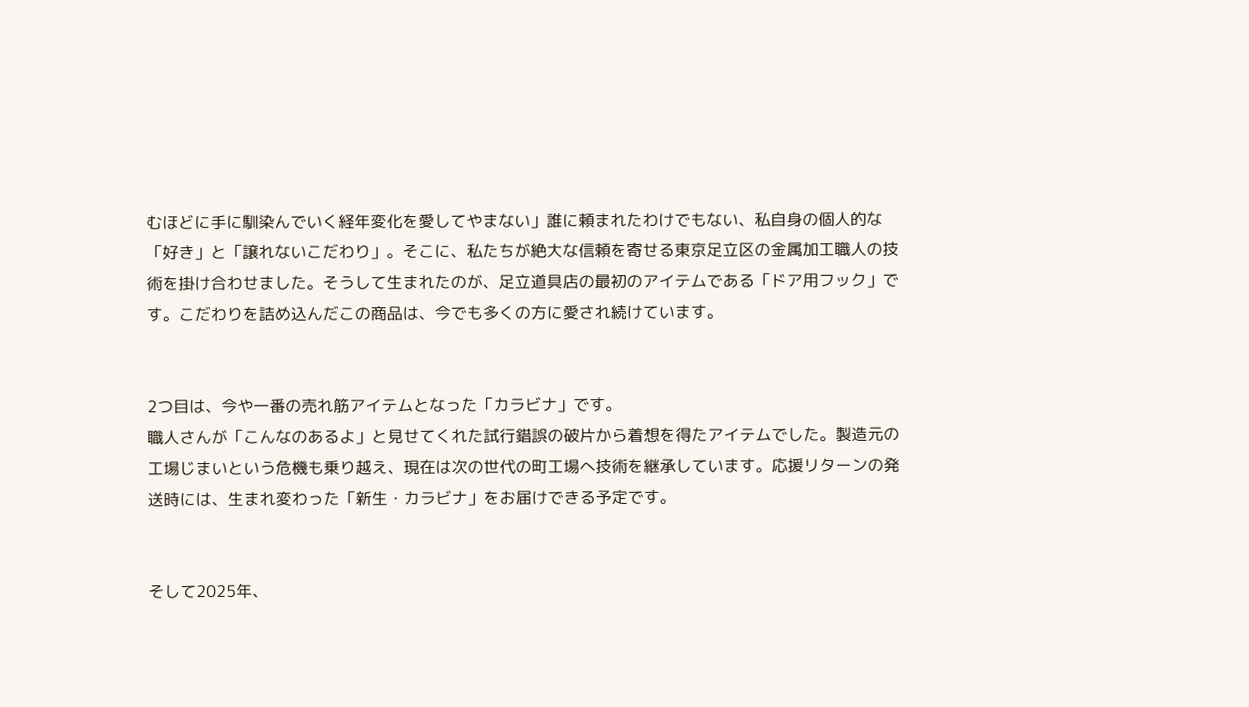むほどに手に馴染んでいく経年変化を愛してやまない」誰に頼まれたわけでもない、私自身の個人的な「好き」と「譲れないこだわり」。そこに、私たちが絶大な信頼を寄せる東京足立区の金属加工職人の技術を掛け合わせました。そうして生まれたのが、足立道具店の最初のアイテムである「ドア用フック」です。こだわりを詰め込んだこの商品は、今でも多くの方に愛され続けています。


2つ目は、今や一番の売れ筋アイテムとなった「カラビナ」です。
職人さんが「こんなのあるよ」と見せてくれた試行錯誤の破片から着想を得たアイテムでした。製造元の工場じまいという危機も乗り越え、現在は次の世代の町工場へ技術を継承しています。応援リターンの発送時には、生まれ変わった「新生・カラビナ」をお届けできる予定です。


そして2025年、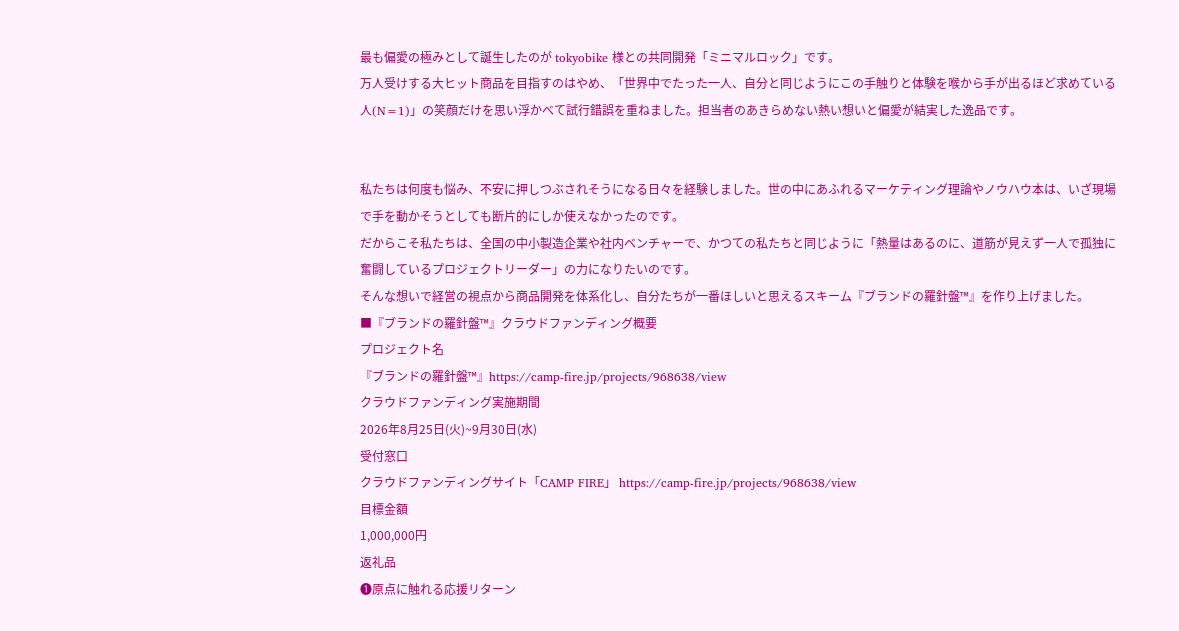最も偏愛の極みとして誕生したのが tokyobike 様との共同開発「ミニマルロック」です。
万人受けする大ヒット商品を目指すのはやめ、「世界中でたった一人、自分と同じようにこの手触りと体験を喉から手が出るほど求めている人(N=1)」の笑顔だけを思い浮かべて試行錯誤を重ねました。担当者のあきらめない熱い想いと偏愛が結実した逸品です。


私たちは何度も悩み、不安に押しつぶされそうになる日々を経験しました。世の中にあふれるマーケティング理論やノウハウ本は、いざ現場で手を動かそうとしても断片的にしか使えなかったのです。
だからこそ私たちは、全国の中小製造企業や社内ベンチャーで、かつての私たちと同じように「熱量はあるのに、道筋が見えず一人で孤独に奮闘しているプロジェクトリーダー」の力になりたいのです。
そんな想いで経営の視点から商品開発を体系化し、自分たちが一番ほしいと思えるスキーム『ブランドの羅針盤™』を作り上げました。
■『ブランドの羅針盤™』クラウドファンディング概要
プロジェクト名
『ブランドの羅針盤™』https://camp-fire.jp/projects/968638/view
クラウドファンディング実施期間
2026年8月25日(火)~9月30日(水)
受付窓口
クラウドファンディングサイト「CAMP FIRE」 https://camp-fire.jp/projects/968638/view
目標金額
1,000,000円
返礼品
❶原点に触れる応援リターン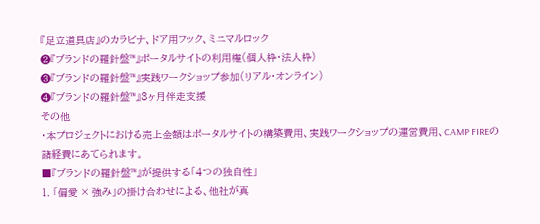『足立道具店』のカラビナ、ドア用フック、ミニマルロック
❷『ブランドの羅針盤™』ポータルサイトの利用権(個人枠・法人枠)
❸『ブランドの羅針盤™』実践ワークショップ参加(リアル・オンライン)
❹『ブランドの羅針盤™』3ヶ月伴走支援
その他
・本プロジェクトにおける売上金額はポータルサイトの構築費用、実践ワークショップの運営費用、CAMP FIREの諸経費にあてられます。
■『ブランドの羅針盤™』が提供する「4つの独自性」
1. 「偏愛 × 強み」の掛け合わせによる、他社が真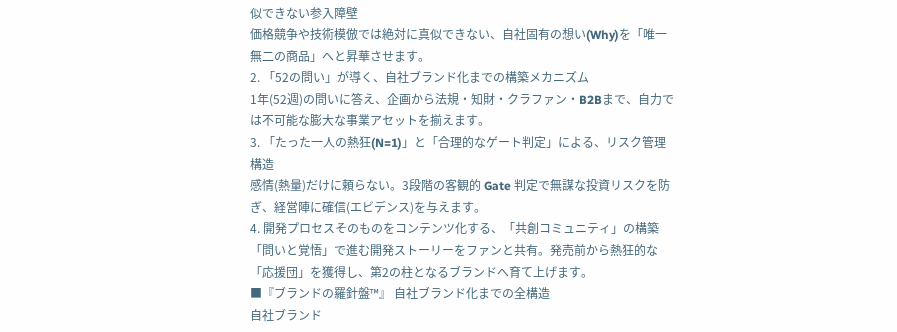似できない参入障壁
価格競争や技術模倣では絶対に真似できない、自社固有の想い(Why)を「唯一無二の商品」へと昇華させます。
2. 「52の問い」が導く、自社ブランド化までの構築メカニズム
1年(52週)の問いに答え、企画から法規・知財・クラファン・B2Bまで、自力では不可能な膨大な事業アセットを揃えます。
3. 「たった一人の熱狂(N=1)」と「合理的なゲート判定」による、リスク管理構造
感情(熱量)だけに頼らない。3段階の客観的 Gate 判定で無謀な投資リスクを防ぎ、経営陣に確信(エビデンス)を与えます。
4. 開発プロセスそのものをコンテンツ化する、「共創コミュニティ」の構築
「問いと覚悟」で進む開発ストーリーをファンと共有。発売前から熱狂的な「応援団」を獲得し、第2の柱となるブランドへ育て上げます。
■『ブランドの羅針盤™』 自社ブランド化までの全構造
自社ブランド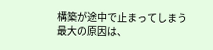構築が途中で止まってしまう最大の原因は、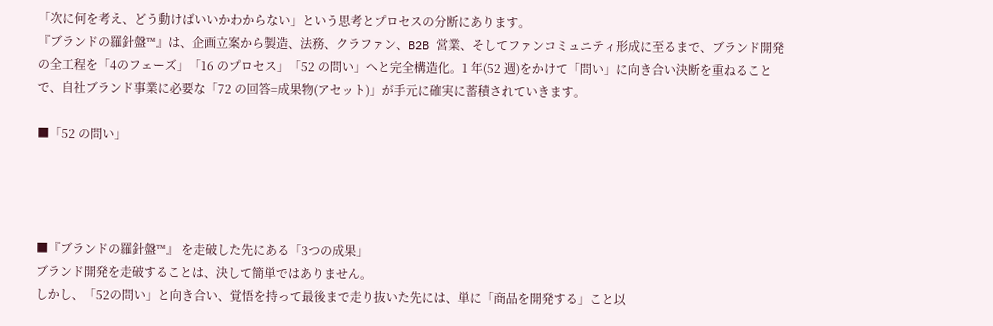「次に何を考え、どう動けばいいかわからない」という思考とプロセスの分断にあります。
『ブランドの羅針盤™』は、企画立案から製造、法務、クラファン、B2B 営業、そしてファンコミュニティ形成に至るまで、ブランド開発の全工程を「4のフェーズ」「16 のプロセス」「52 の問い」へと完全構造化。1 年(52 週)をかけて「問い」に向き合い決断を重ねることで、自社ブランド事業に必要な「72 の回答=成果物(アセット)」が手元に確実に蓄積されていきます。

■「52 の問い」




■『ブランドの羅針盤™』 を走破した先にある「3つの成果」
ブランド開発を走破することは、決して簡単ではありません。
しかし、「52の問い」と向き合い、覚悟を持って最後まで走り抜いた先には、単に「商品を開発する」こと以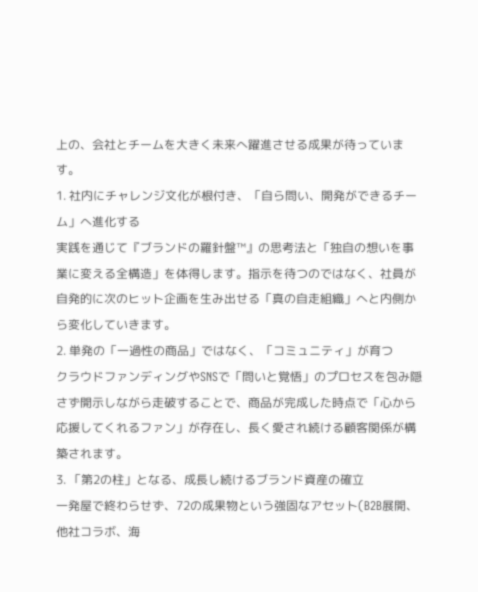上の、会社とチームを大きく未来へ躍進させる成果が待っています。
1. 社内にチャレンジ文化が根付き、「自ら問い、開発ができるチーム」へ進化する
実践を通じて『ブランドの羅針盤™』の思考法と「独自の想いを事業に変える全構造」を体得します。指示を待つのではなく、社員が自発的に次のヒット企画を生み出せる「真の自走組織」へと内側から変化していきます。
2. 単発の「一過性の商品」ではなく、「コミュニティ」が育つ
クラウドファンディングやSNSで「問いと覚悟」のプロセスを包み隠さず開示しながら走破することで、商品が完成した時点で「心から応援してくれるファン」が存在し、長く愛され続ける顧客関係が構築されます。
3. 「第2の柱」となる、成長し続けるブランド資産の確立
一発屋で終わらせず、72の成果物という強固なアセット(B2B展開、他社コラボ、海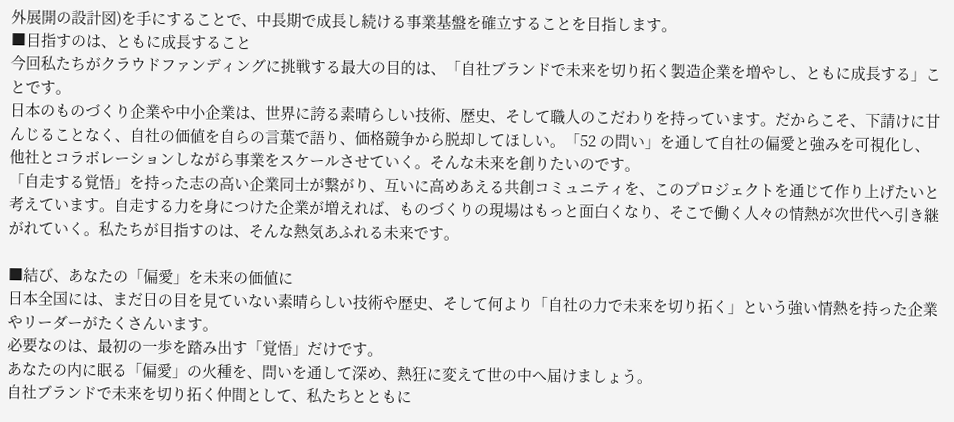外展開の設計図)を手にすることで、中長期で成長し続ける事業基盤を確立することを目指します。
■目指すのは、ともに成長すること
今回私たちがクラウドファンディングに挑戦する最大の目的は、「自社ブランドで未来を切り拓く製造企業を増やし、ともに成長する」ことです。
日本のものづくり企業や中小企業は、世界に誇る素晴らしい技術、歴史、そして職人のこだわりを持っています。だからこそ、下請けに甘んじることなく、自社の価値を自らの言葉で語り、価格競争から脱却してほしい。「52 の問い」を通して自社の偏愛と強みを可視化し、他社とコラボレーションしながら事業をスケールさせていく。そんな未来を創りたいのです。
「自走する覚悟」を持った志の高い企業同士が繋がり、互いに高めあえる共創コミュニティを、このプロジェクトを通じて作り上げたいと考えています。自走する力を身につけた企業が増えれば、ものづくりの現場はもっと面白くなり、そこで働く人々の情熱が次世代へ引き継がれていく。私たちが目指すのは、そんな熱気あふれる未来です。

■結び、あなたの「偏愛」を未来の価値に
日本全国には、まだ日の目を見ていない素晴らしい技術や歴史、そして何より「自社の力で未来を切り拓く」という強い情熱を持った企業やリーダーがたくさんいます。
必要なのは、最初の一歩を踏み出す「覚悟」だけです。
あなたの内に眠る「偏愛」の火種を、問いを通して深め、熱狂に変えて世の中へ届けましょう。
自社ブランドで未来を切り拓く仲間として、私たちとともに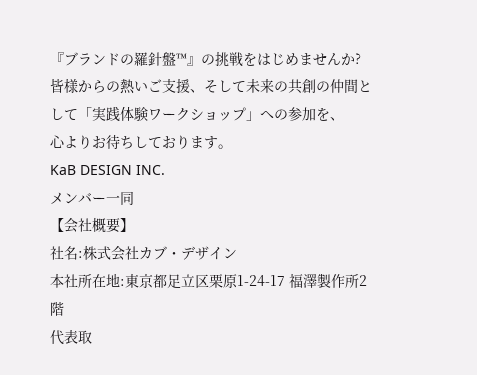『ブランドの羅針盤™』の挑戦をはじめませんか?
皆様からの熱いご支援、そして未来の共創の仲間として「実践体験ワークショップ」への参加を、
心よりお待ちしております。
KaB DESIGN INC.
メンバー一同
【会社概要】
社名:株式会社カブ・デザイン
本社所在地:東京都足立区栗原1-24-17 福澤製作所2階
代表取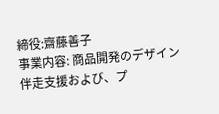締役:齋藤善子
事業内容: 商品開発のデザイン伴走支援および、プ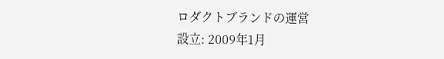ロダクトブランドの運営
設立: 2009年1月